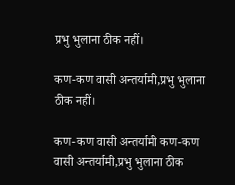प्रभु भुलाना ठीक नहीं।

कण-कण वासी अन्तर्यामी,प्रभु भुलाना ठीक नहीं।

कण-कण वासी अन्तर्यामी कण-कण वासी अन्तर्यामी,प्रभु भुलाना ठीक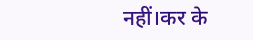नहीं।कर के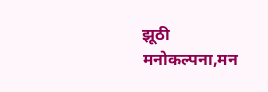झूठी मनोकल्पना,मन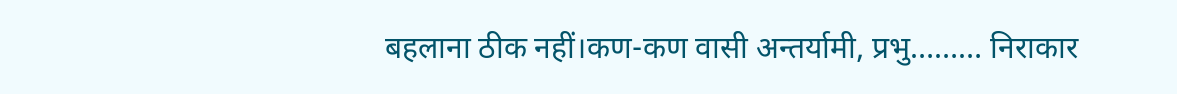बहलाना ठीक नहीं।कण-कण वासी अन्तर्यामी, प्रभु……… निराकार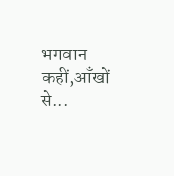भगवान कहीं,आँखों से...